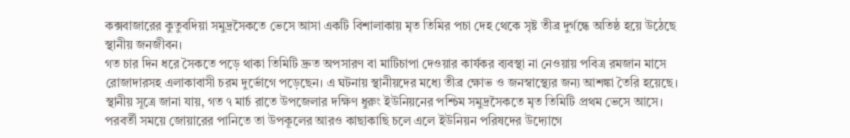কক্সবাজারের কুতুবদিয়া সমুদ্রসৈকতে ভেসে আসা একটি বিশালাকায় মৃত তিমির পচা দেহ থেকে সৃষ্ট তীব্র দুর্গন্ধে অতিষ্ঠ হয়ে উঠেছে স্থানীয় জনজীবন।
গত চার দিন ধরে সৈকতে পড়ে থাকা তিমিটি দ্রুত অপসারণ বা মাটিচাপা দেওয়ার কার্যকর ব্যবস্থা না নেওয়ায় পবিত্র রমজান মাসে রোজাদারসহ এলাকাবাসী চরম দুর্ভোগে পড়েছেন। এ ঘটনায় স্থানীয়দের মধ্যে তীব্র ক্ষোভ ও জনস্বাস্থ্যের জন্য আশঙ্কা তৈরি হয়েছে।
স্থানীয় সূত্রে জানা যায়, গত ৭ মার্চ রাতে উপজেলার দক্ষিণ ধুরুং ইউনিয়নের পশ্চিম সমুদ্রসৈকতে মৃত তিমিটি প্রথম ভেসে আসে। পরবর্তী সময়ে জোয়ারের পানিতে তা উপকূলের আরও কাছাকাছি চলে এলে ইউনিয়ন পরিষদের উদ্যোগে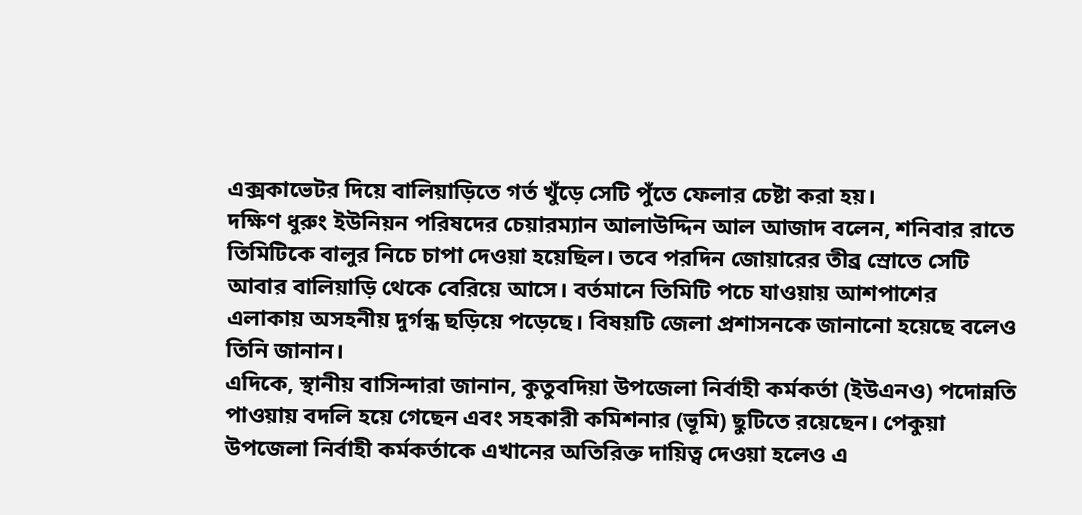এক্সকাভেটর দিয়ে বালিয়াড়িতে গর্ত খুঁড়ে সেটি পুঁতে ফেলার চেষ্টা করা হয়।
দক্ষিণ ধুরুং ইউনিয়ন পরিষদের চেয়ারম্যান আলাউদ্দিন আল আজাদ বলেন, শনিবার রাতে তিমিটিকে বালুর নিচে চাপা দেওয়া হয়েছিল। তবে পরদিন জোয়ারের তীব্র স্রোতে সেটি আবার বালিয়াড়ি থেকে বেরিয়ে আসে। বর্তমানে তিমিটি পচে যাওয়ায় আশপাশের এলাকায় অসহনীয় দুর্গন্ধ ছড়িয়ে পড়েছে। বিষয়টি জেলা প্রশাসনকে জানানো হয়েছে বলেও তিনি জানান।
এদিকে, স্থানীয় বাসিন্দারা জানান, কুতুবদিয়া উপজেলা নির্বাহী কর্মকর্তা (ইউএনও) পদোন্নতি পাওয়ায় বদলি হয়ে গেছেন এবং সহকারী কমিশনার (ভূমি) ছুটিতে রয়েছেন। পেকুয়া উপজেলা নির্বাহী কর্মকর্তাকে এখানের অতিরিক্ত দায়িত্ব দেওয়া হলেও এ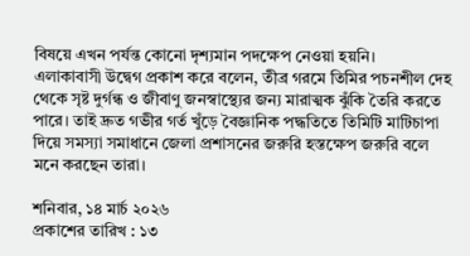বিষয়ে এখন পর্যন্ত কোনো দৃশ্যমান পদক্ষেপ নেওয়া হয়নি।
এলাকাবাসী উদ্বেগ প্রকাশ করে বলেন, তীব্র গরমে তিমির পচনশীল দেহ থেকে সৃষ্ট দুর্গন্ধ ও জীবাণু জনস্বাস্থ্যের জন্য মারাত্মক ঝুঁকি তৈরি করতে পারে। তাই দ্রুত গভীর গর্ত খুঁড়ে বৈজ্ঞানিক পদ্ধতিতে তিমিটি মাটিচাপা দিয়ে সমস্যা সমাধানে জেলা প্রশাসনের জরুরি হস্তক্ষেপ জরুরি বলে মনে করছেন তারা।

শনিবার, ১৪ মার্চ ২০২৬
প্রকাশের তারিখ : ১৩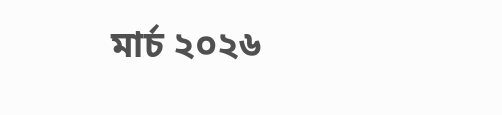মার্চ ২০২৬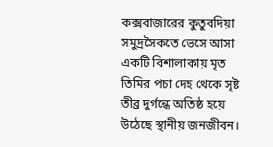কক্সবাজারের কুতুবদিয়া সমুদ্রসৈকতে ভেসে আসা একটি বিশালাকায় মৃত তিমির পচা দেহ থেকে সৃষ্ট তীব্র দুর্গন্ধে অতিষ্ঠ হয়ে উঠেছে স্থানীয় জনজীবন।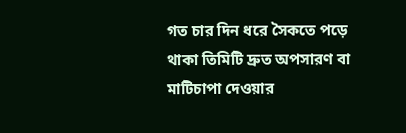গত চার দিন ধরে সৈকতে পড়ে থাকা তিমিটি দ্রুত অপসারণ বা মাটিচাপা দেওয়ার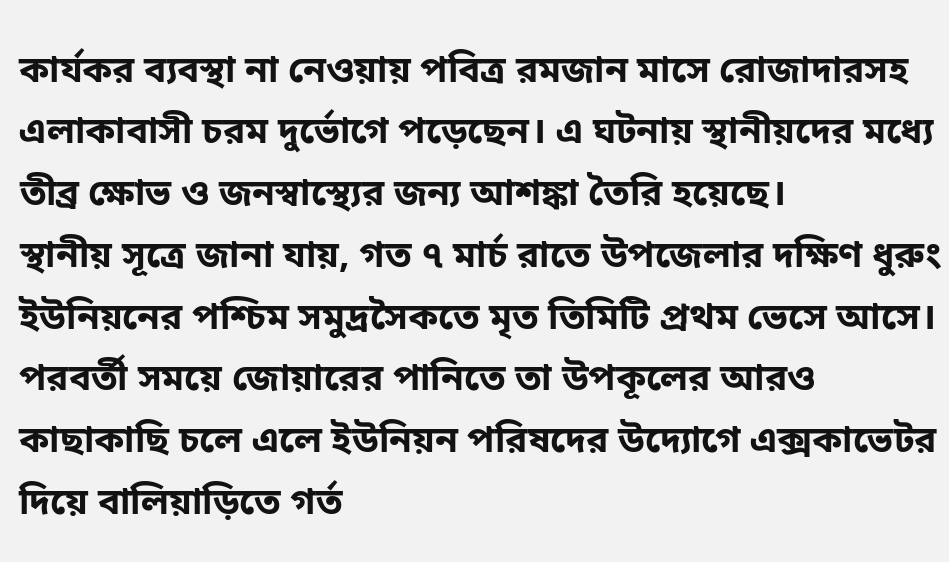কার্যকর ব্যবস্থা না নেওয়ায় পবিত্র রমজান মাসে রোজাদারসহ এলাকাবাসী চরম দুর্ভোগে পড়েছেন। এ ঘটনায় স্থানীয়দের মধ্যে তীব্র ক্ষোভ ও জনস্বাস্থ্যের জন্য আশঙ্কা তৈরি হয়েছে।
স্থানীয় সূত্রে জানা যায়, গত ৭ মার্চ রাতে উপজেলার দক্ষিণ ধুরুং ইউনিয়নের পশ্চিম সমুদ্রসৈকতে মৃত তিমিটি প্রথম ভেসে আসে। পরবর্তী সময়ে জোয়ারের পানিতে তা উপকূলের আরও কাছাকাছি চলে এলে ইউনিয়ন পরিষদের উদ্যোগে এক্সকাভেটর দিয়ে বালিয়াড়িতে গর্ত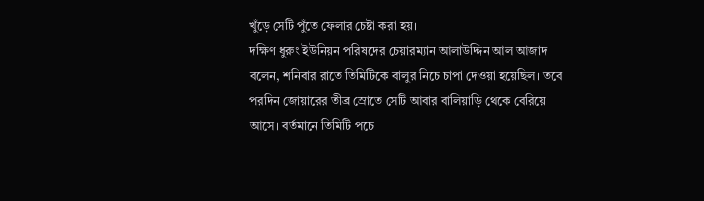খুঁড়ে সেটি পুঁতে ফেলার চেষ্টা করা হয়।
দক্ষিণ ধুরুং ইউনিয়ন পরিষদের চেয়ারম্যান আলাউদ্দিন আল আজাদ বলেন, শনিবার রাতে তিমিটিকে বালুর নিচে চাপা দেওয়া হয়েছিল। তবে পরদিন জোয়ারের তীব্র স্রোতে সেটি আবার বালিয়াড়ি থেকে বেরিয়ে আসে। বর্তমানে তিমিটি পচে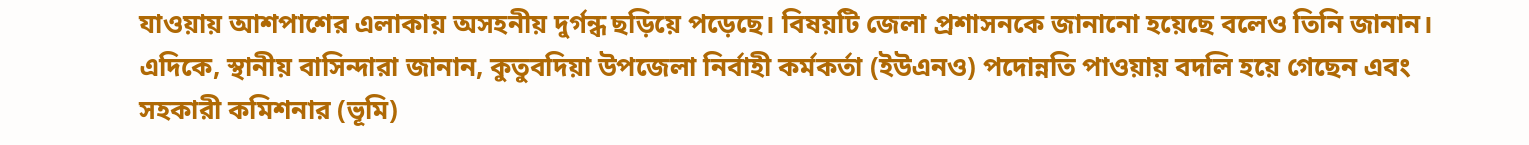যাওয়ায় আশপাশের এলাকায় অসহনীয় দুর্গন্ধ ছড়িয়ে পড়েছে। বিষয়টি জেলা প্রশাসনকে জানানো হয়েছে বলেও তিনি জানান।
এদিকে, স্থানীয় বাসিন্দারা জানান, কুতুবদিয়া উপজেলা নির্বাহী কর্মকর্তা (ইউএনও) পদোন্নতি পাওয়ায় বদলি হয়ে গেছেন এবং সহকারী কমিশনার (ভূমি)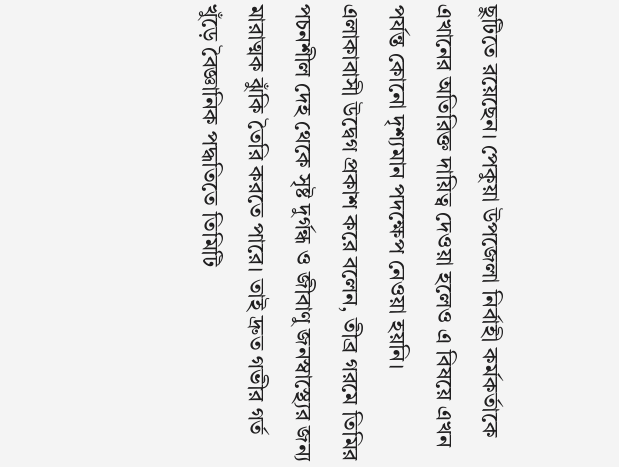ছুটিতে রয়েছেন। পেকুয়া উপজেলা নির্বাহী কর্মকর্তাকে এখানের অতিরিক্ত দায়িত্ব দেওয়া হলেও এ বিষয়ে এখন পর্যন্ত কোনো দৃশ্যমান পদক্ষেপ নেওয়া হয়নি।
এলাকাবাসী উদ্বেগ প্রকাশ করে বলেন, তীব্র গরমে তিমির পচনশীল দেহ থেকে সৃষ্ট দুর্গন্ধ ও জীবাণু জনস্বাস্থ্যের জন্য মারাত্মক ঝুঁকি তৈরি করতে পারে। তাই দ্রুত গভীর গর্ত খুঁড়ে বৈজ্ঞানিক পদ্ধতিতে তিমিটি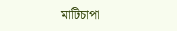মাটিচাপা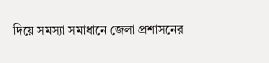দিয়ে সমস্যা সমাধানে জেলা প্রশাসনের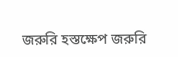জরুরি হস্তক্ষেপ জরুরি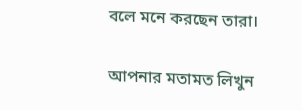বলে মনে করছেন তারা।

আপনার মতামত লিখুন